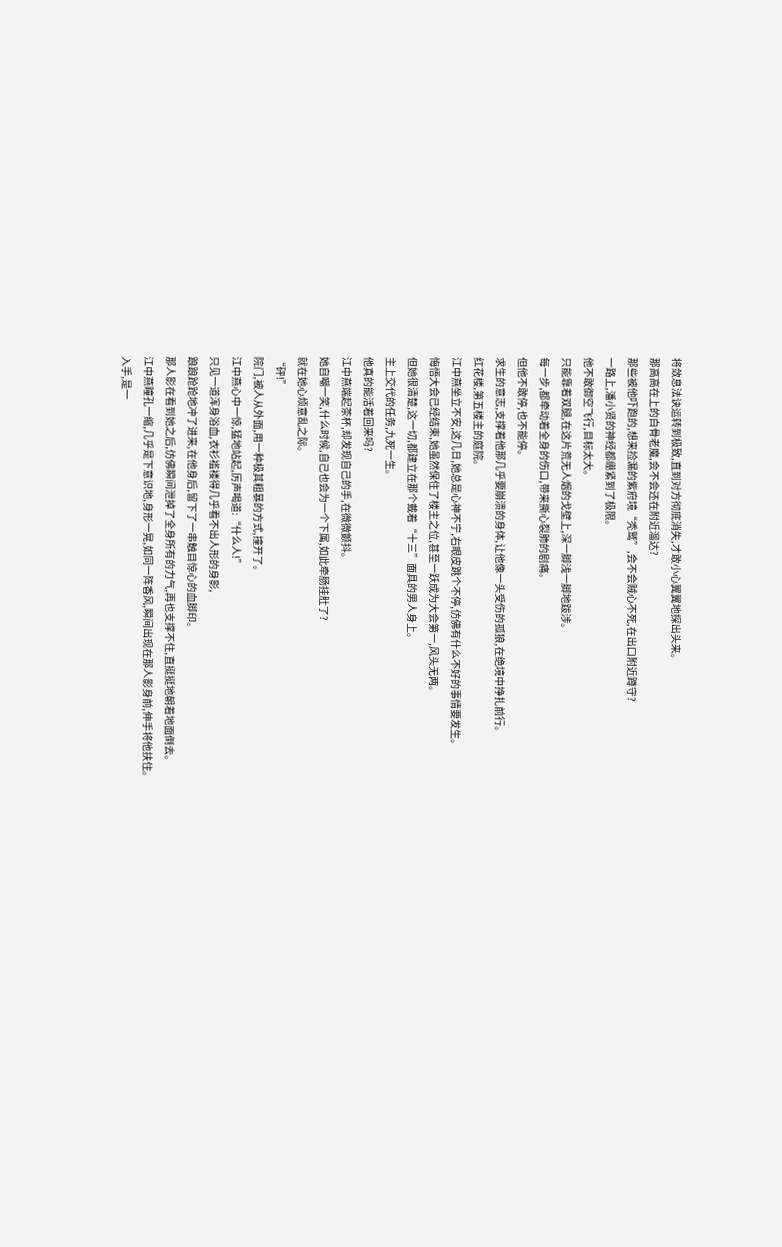将敛息法诀运转到极致,直到对方彻底消失,才敢小心翼翼地探出头来。
那高高在上的白骨老魔,会不会还在附近溜达?
那些被他吓跑的,想来捡漏的紫府境“秃鹫”,会不会贼心不死,在出口附近蹲守?
一路上,潘小贤的神经都绷紧到了极限。
他不敢御空飞行,目标太大。
只能靠着双腿,在这片荒无人烟的戈壁上,深一脚浅一脚地跋涉。
每一步,都牵动着全身的伤口,带来撕心裂肺的剧痛。
但他不敢停,也不能停。
求生的意志,支撑着他那几乎要崩溃的身体,让他像一头受伤的孤狼,在绝境中挣扎前行。
红花楼,第五楼主的庭院。
江中燕坐立不安,这几日,她总是心神不宁,右眼皮跳个不停,仿佛有什么不好的事情要发生。
悔悟大会已经结束,她虽然保住了楼主之位,甚至一跃成为大会第一,风头无两。
但她很清楚,这一切,都建立在那个戴着“十三”面具的男人身上。
主上交代的任务,九死一生。
他真的能活着回来吗?
江中燕端起茶杯,却发现自己的手,在微微颤抖。
她自嘲一笑,什么时候,自己也会为一个下属,如此牵肠挂肚了?
就在她心烦意乱之际。
“砰!”
院门,被人从外面,用一种极其粗暴的方式,撞开了。
江中燕心中一惊,猛地站起,厉声喝道:“什么人!”
只见一道浑身浴血,衣衫褴褛得几乎看不出人形的身影,
踉踉跄跄地冲了进来,在他身后,留下了一串触目惊心的血脚印。
那人影在看到她之后,仿佛瞬间泄掉了全身所有的力气,再也支撑不住,直挺挺地朝着地面倒去。
江中燕瞳孔一缩,几乎是下意识地,身形一晃,如同一阵香风,瞬间出现在那人影身前,伸手将他扶住。
入手,是一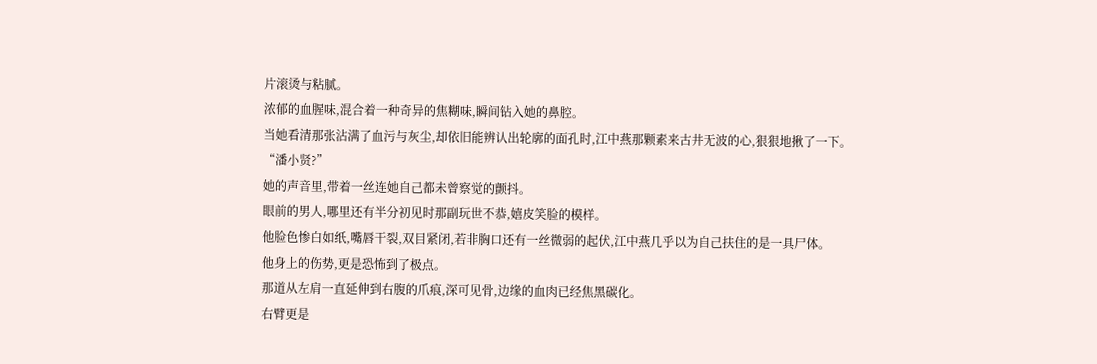片滚烫与粘腻。
浓郁的血腥味,混合着一种奇异的焦糊味,瞬间钻入她的鼻腔。
当她看清那张沾满了血污与灰尘,却依旧能辨认出轮廓的面孔时,江中燕那颗素来古井无波的心,狠狠地揪了一下。
“潘小贤?”
她的声音里,带着一丝连她自己都未曾察觉的颤抖。
眼前的男人,哪里还有半分初见时那副玩世不恭,嬉皮笑脸的模样。
他脸色惨白如纸,嘴唇干裂,双目紧闭,若非胸口还有一丝微弱的起伏,江中燕几乎以为自己扶住的是一具尸体。
他身上的伤势,更是恐怖到了极点。
那道从左肩一直延伸到右腹的爪痕,深可见骨,边缘的血肉已经焦黑碳化。
右臂更是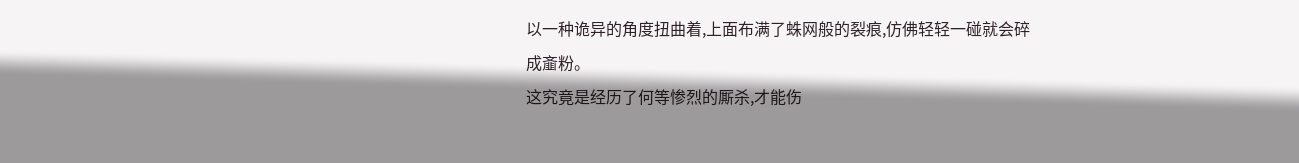以一种诡异的角度扭曲着,上面布满了蛛网般的裂痕,仿佛轻轻一碰就会碎成齑粉。
这究竟是经历了何等惨烈的厮杀,才能伤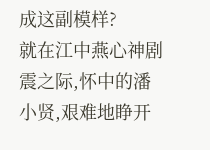成这副模样?
就在江中燕心神剧震之际,怀中的潘小贤,艰难地睁开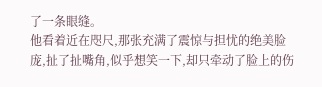了一条眼缝。
他看着近在咫尺,那张充满了震惊与担忧的绝美脸庞,扯了扯嘴角,似乎想笑一下,却只牵动了脸上的伤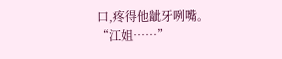口,疼得他龇牙咧嘴。
“江姐……”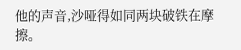他的声音,沙哑得如同两块破铁在摩擦。